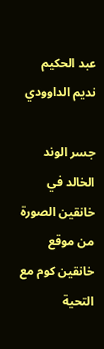عبد الحكيم نديم الداوودي

جسر الوند الخالد في خانقين الصورة من موقع خانقين كوم مع التحية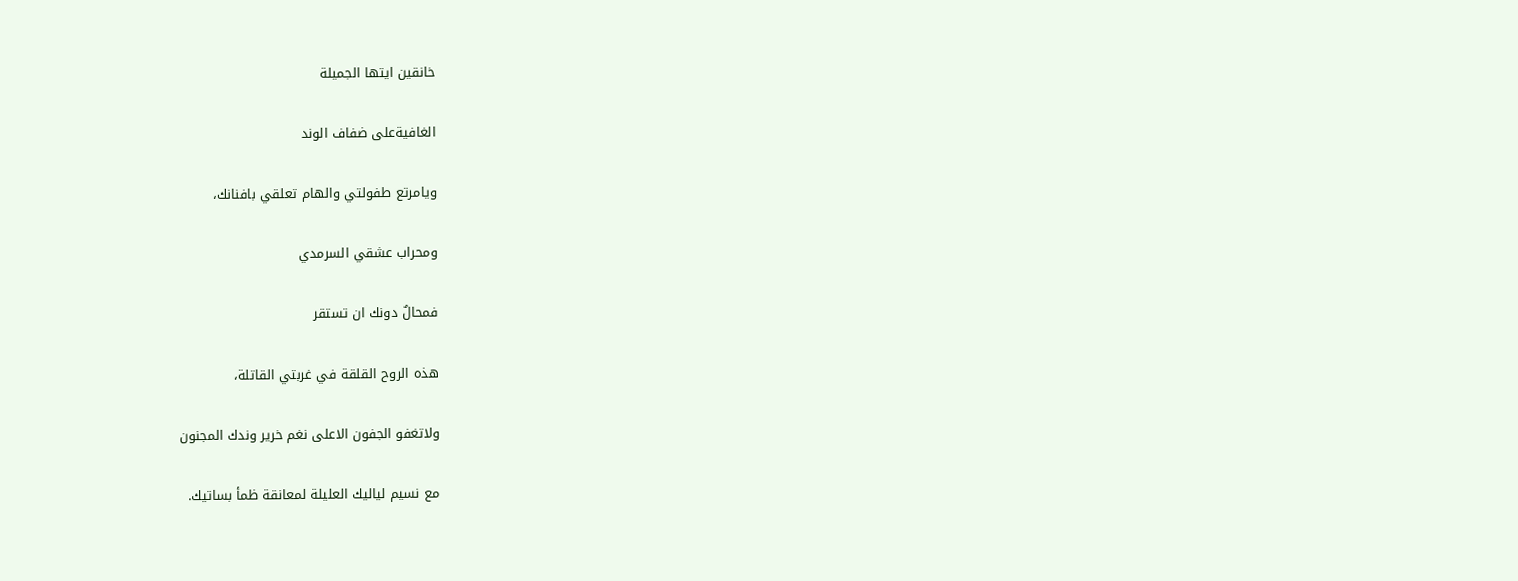خانقين ايتها الجميلة

الغافيةعلى ضفاف الوند

ويامرتع طفولتي والهام تعلقي بافنانك،

ومحراب عشقي السرمدي

فمحالٌ دونك ان تستقر

هذه الروح القلقة في غربتي القاتلة،

ولاتغفو الجفون الاعلى نغم خرير وندك المجنون

مع نسيم لياليك العليلة لمعانقة ظمأ بساتيك.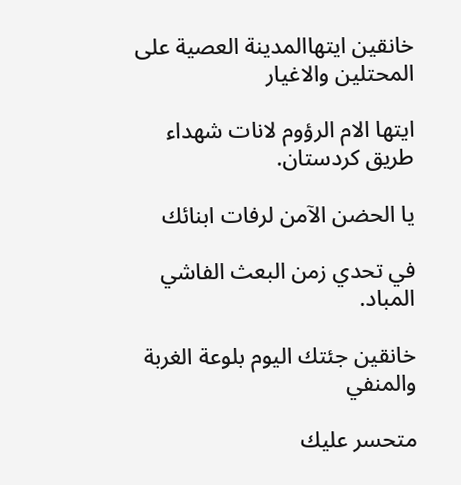خانقين ايتهاالمدينة العصية على المحتلين والاغيار

ايتها الام الرؤوم لانات شهداء طريق كردستان.

يا الحضن الآمن لرفات ابنائك

في تحدي زمن البعث الفاشي المباد.

خانقين جئتك اليوم بلوعة الغربة والمنفي

متحسر عليك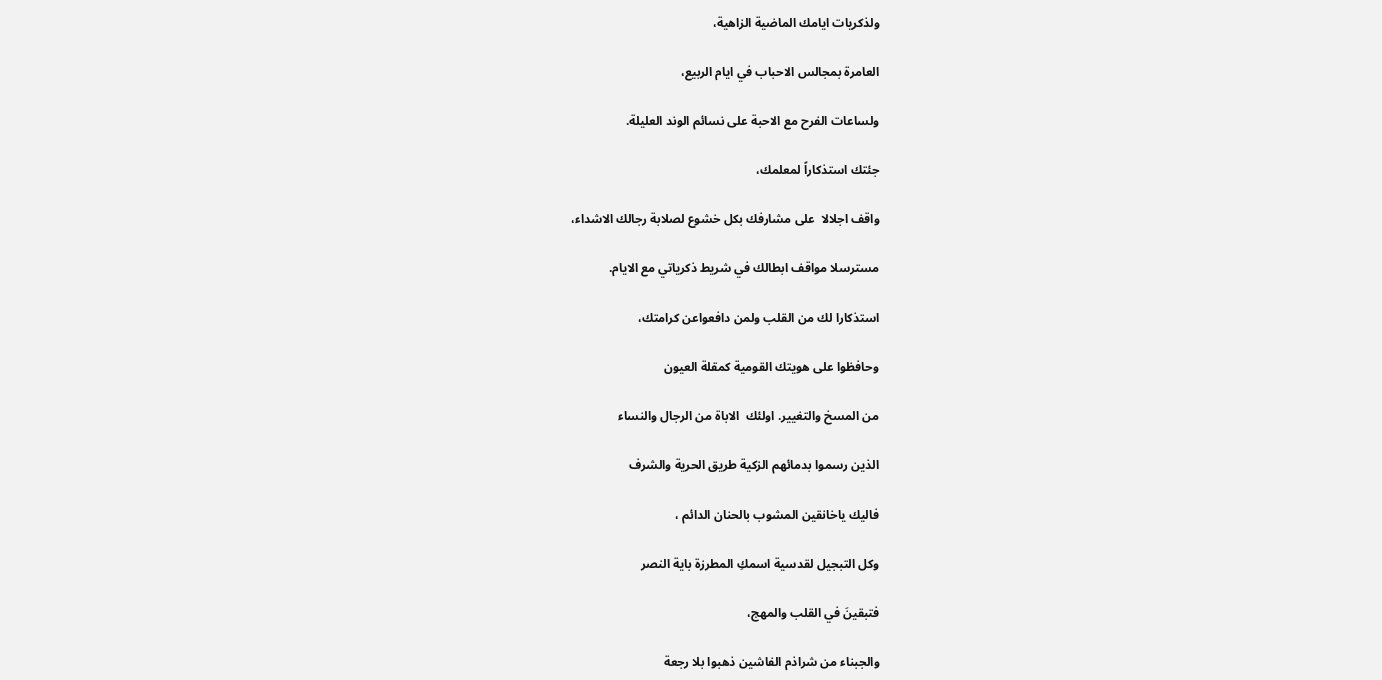ولذكريات ايامك الماضية الزاهية،

العامرة بمجالس الاحباب في ايام الربيع،

ولساعات الفرح مع الاحبة على نسائم الوند العليلة.

جئتك استذكاراً لمعلمك،

واقف اجلالا  على مشارفك بكل خشوع لصلابة رجالك الاشداء،

مسترسلا مواقف ابطالك في شريط ذكرياتي مع الايام.

استذكارا لك من القلب ولمن دافعواعن كرامتك،

وحافظوا على هويتك القومية كمقلة العيون

من المسخ والتغيير. اولئك  الاباة من الرجال والنساء

الذين رسموا بدمائهم الزكية طريق الحرية والشرف

فاليك ياخانقين المشوب بالحنان الدائم ،

وكل التبجيل لقدسية اسمكِ المطرزة باية النصر

فتبقينَ في القلب والمهج،

والجبناء من شراذم الفاشين ذهبوا بلا رجعة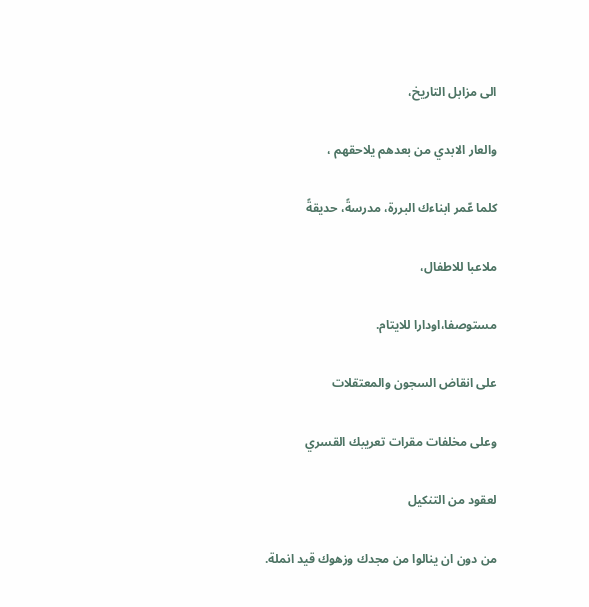الى مزابل التاريخ،

والعار الابدي من بعدهم يلاحقهم ،

كلما عّمر ابناءك البررة، مدرسةً، حديقةً

ملاعبا للاطفال،

مستوصفا،اودارا للايتام.

على انقاض السجون والمعتقلات

وعلى مخلفات مقرات تعريبك القسري

لعقود من التنكيل

من دون ان ينالوا من مجدك وزهوك قيد انملة.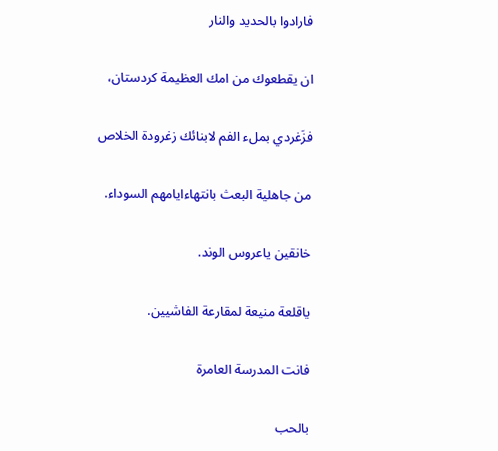فارادوا بالحديد والنار

ان يقطعوك من امك العظيمة كردستان،

فزَغردي بملء الفم لابنائك زغرودة الخلاص

من جاهلية البعث بانتهاءايامهم السوداء.

خانقين ياعروس الوند.

ياقلعة منيعة لمقارعة الفاشيين.

فانت المدرسة العامرة

بالحب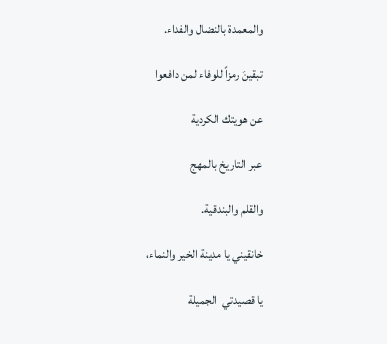والمعمدة بالنضال والفداء.

تبقينَ رمزاً للوفاء لمن دافعوا

عن هويتك الكردية

عبر التاريخ بالمهج

والقلم والبندقية.

خانقيني يا مدينة الخير والنماء،

يا قصيدتي  الجميلة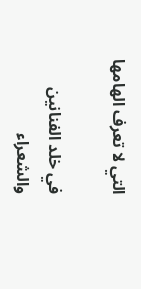التي لا تعرف الهامها

في خلد الفنانين والشعراء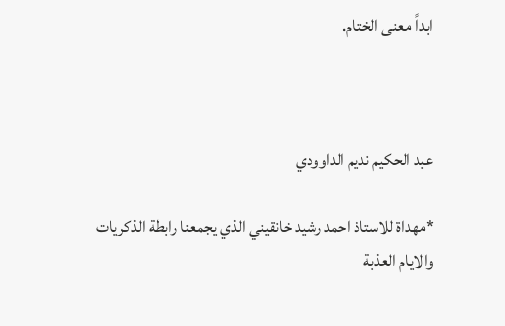ابداً معنى الختام.



عبد الحكيم نديم الداوودي

*مهداة للاستاذ احمد رشيد خانقيني الذي يجمعنا رابطة الذكريات والايام العذبة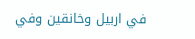في اربيل وخانقين وفي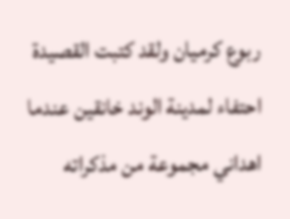ربوع كرميان ولقد كتبت القصيدة احتفاء لمدينة الوند خانقين عندما اهداني مجموعة من مذكراته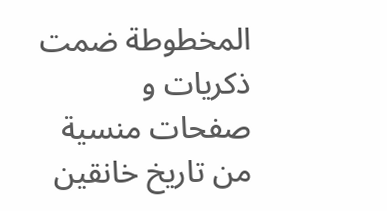المخطوطة ضمت ذكريات و صفحات منسية من تاريخ خانقين